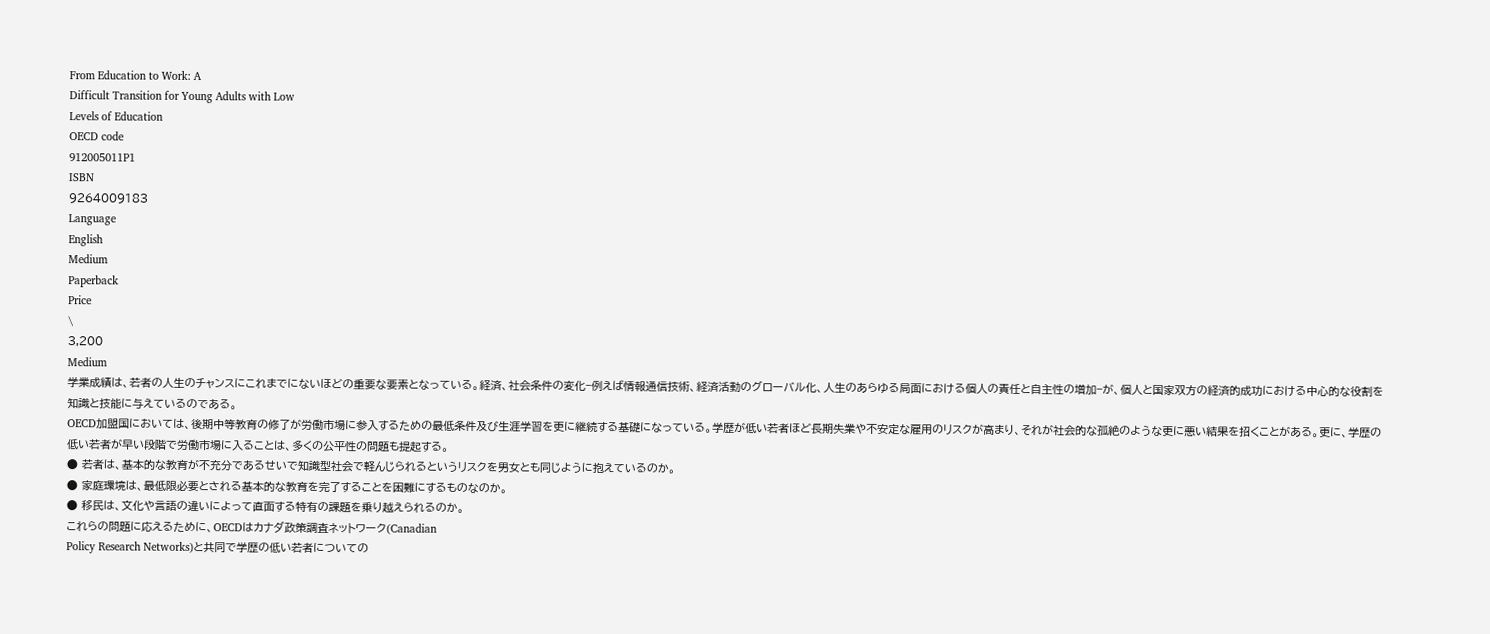From Education to Work: A
Difficult Transition for Young Adults with Low
Levels of Education
OECD code
912005011P1
ISBN
9264009183
Language
English
Medium
Paperback
Price
\
3,200
Medium
学業成績は、若者の人生のチャンスにこれまでにないほどの重要な要素となっている。経済、社会条件の変化−例えば情報通信技術、経済活動のグローバル化、人生のあらゆる局面における個人の責任と自主性の増加−が、個人と国家双方の経済的成功における中心的な役割を知識と技能に与えているのである。
OECD加盟国においては、後期中等教育の修了が労働市場に参入するための最低条件及び生涯学習を更に継続する基礎になっている。学歴が低い若者ほど長期失業や不安定な雇用のリスクが高まり、それが社会的な孤絶のような更に悪い結果を招くことがある。更に、学歴の低い若者が早い段階で労働市場に入ることは、多くの公平性の問題も提起する。
● 若者は、基本的な教育が不充分であるせいで知識型社会で軽んじられるというリスクを男女とも同じように抱えているのか。
● 家庭環境は、最低限必要とされる基本的な教育を完了することを困難にするものなのか。
● 移民は、文化や言語の違いによって直面する特有の課題を乗り越えられるのか。
これらの問題に応えるために、OECDはカナダ政策調査ネットワーク(Canadian
Policy Research Networks)と共同で学歴の低い若者についての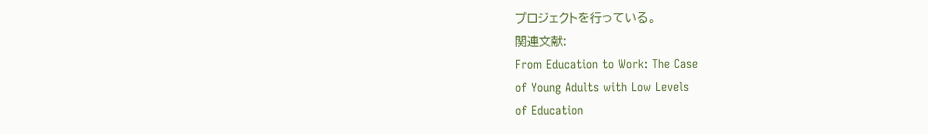プロジェクトを行っている。
関連文献:
From Education to Work: The Case
of Young Adults with Low Levels
of Education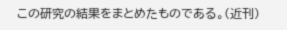この研究の結果をまとめたものである。(近刊)